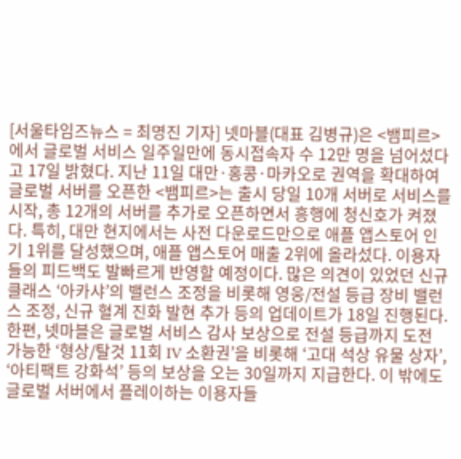[서울타임즈뉴스 = 최명진 기자] 넷마블(대표 김병규)은 <뱀피르>에서 글로벌 서비스 일주일만에 동시접속자 수 12만 명을 넘어섰다고 17일 밝혔다. 지난 11일 대만·홍콩·마카오로 권역을 확대하여 글로벌 서버를 오픈한 <뱀피르>는 출시 당일 10개 서버로 서비스를 시작, 총 12개의 서버를 추가로 오픈하면서 흥행에 청신호가 켜졌다. 특히, 대만 현지에서는 사전 다운로드만으로 애플 앱스토어 인기 1위를 달성했으며, 애플 앱스토어 매출 2위에 올라섰다. 이용자들의 피드백도 발빠르게 반영할 예정이다. 많은 의견이 있었던 신규 클래스 ‘아카샤’의 밸런스 조정을 비롯해 영웅/전설 등급 장비 밸런스 조정, 신규 혈계 진화 발현 추가 등의 업데이트가 18일 진행된다. 한편, 넷마블은 글로벌 서비스 감사 보상으로 전설 등급까지 도전 가능한 ‘형상/탈것 11회 IV 소환권’을 비롯해 ‘고대 석상 유물 상자’, ‘아티팩트 강화석’ 등의 보상을 오는 30일까지 지급한다. 이 밖에도 글로벌 서버에서 플레이하는 이용자들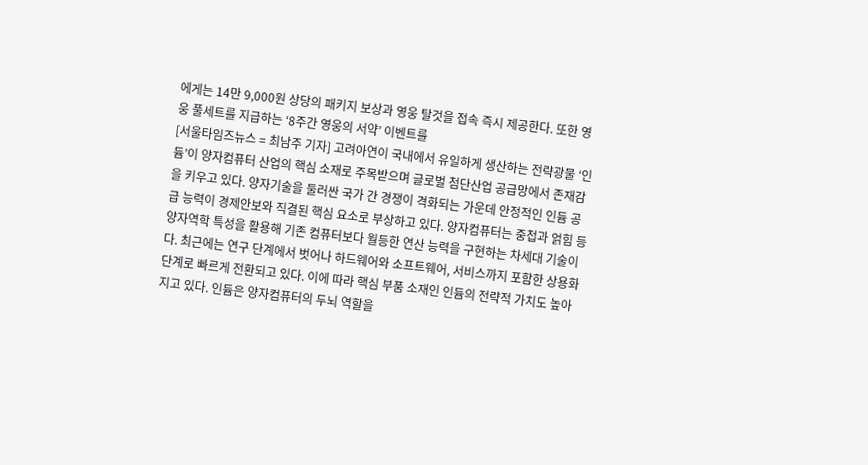에게는 14만 9,000원 상당의 패키지 보상과 영웅 탈것을 접속 즉시 제공한다. 또한 영웅 풀세트를 지급하는 ‘8주간 영웅의 서약’ 이벤트를
[서울타임즈뉴스 = 최남주 기자] 고려아연이 국내에서 유일하게 생산하는 전략광물 ‘인듐’이 양자컴퓨터 산업의 핵심 소재로 주목받으며 글로벌 첨단산업 공급망에서 존재감을 키우고 있다. 양자기술을 둘러싼 국가 간 경쟁이 격화되는 가운데 안정적인 인듐 공급 능력이 경제안보와 직결된 핵심 요소로 부상하고 있다. 양자컴퓨터는 중첩과 얽힘 등 양자역학 특성을 활용해 기존 컴퓨터보다 월등한 연산 능력을 구현하는 차세대 기술이다. 최근에는 연구 단계에서 벗어나 하드웨어와 소프트웨어, 서비스까지 포함한 상용화 단계로 빠르게 전환되고 있다. 이에 따라 핵심 부품 소재인 인듐의 전략적 가치도 높아지고 있다. 인듐은 양자컴퓨터의 두뇌 역할을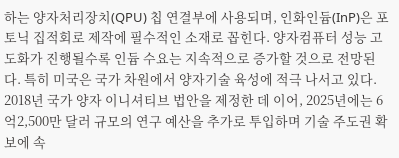하는 양자처리장치(QPU) 칩 연결부에 사용되며, 인화인듐(InP)은 포토닉 집적회로 제작에 필수적인 소재로 꼽힌다. 양자컴퓨터 성능 고도화가 진행될수록 인듐 수요는 지속적으로 증가할 것으로 전망된다. 특히 미국은 국가 차원에서 양자기술 육성에 적극 나서고 있다. 2018년 국가 양자 이니셔티브 법안을 제정한 데 이어, 2025년에는 6억2,500만 달러 규모의 연구 예산을 추가로 투입하며 기술 주도권 확보에 속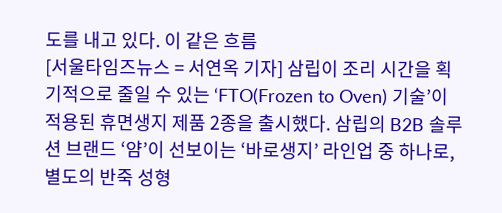도를 내고 있다. 이 같은 흐름
[서울타임즈뉴스 = 서연옥 기자] 삼립이 조리 시간을 획기적으로 줄일 수 있는 ‘FTO(Frozen to Oven) 기술’이 적용된 휴면생지 제품 2종을 출시했다. 삼립의 B2B 솔루션 브랜드 ‘얌’이 선보이는 ‘바로생지’ 라인업 중 하나로, 별도의 반죽 성형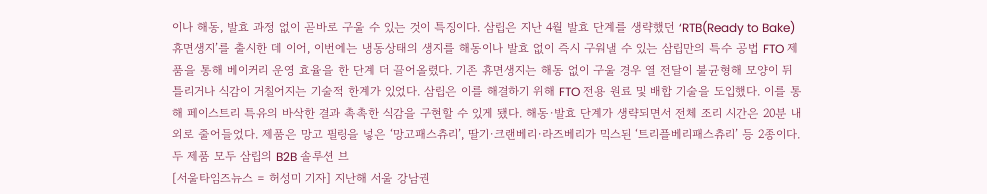이나 해동, 발효 과정 없이 곧바로 구울 수 있는 것이 특징이다. 삼립은 지난 4월 발효 단계를 생략했던 ‘RTB(Ready to Bake) 휴면생지’를 출시한 데 이어, 이번에는 냉동상태의 생지를 해동이나 발효 없이 즉시 구워낼 수 있는 삼립만의 특수 공법 FTO 제품을 통해 베이커리 운영 효율을 한 단계 더 끌어올렸다. 기존 휴면생지는 해동 없이 구울 경우 열 전달이 불균형해 모양이 뒤틀리거나 식감이 거칠어지는 기술적 한계가 있었다. 삼립은 이를 해결하기 위해 FTO 전용 원료 및 배합 기술을 도입했다. 이를 통해 페이스트리 특유의 바삭한 결과 촉촉한 식감을 구현할 수 있게 됐다. 해동·발효 단계가 생략되면서 전체 조리 시간은 20분 내외로 줄어들었다. 제품은 망고 필링을 넣은 ‘망고패스츄리’, 딸기∙크랜베리∙라즈베리가 믹스된 ‘트리플베리패스츄리’ 등 2종이다. 두 제품 모두 삼립의 B2B 솔루션 브
[서울타임즈뉴스 = 허성미 기자] 지난해 서울 강남권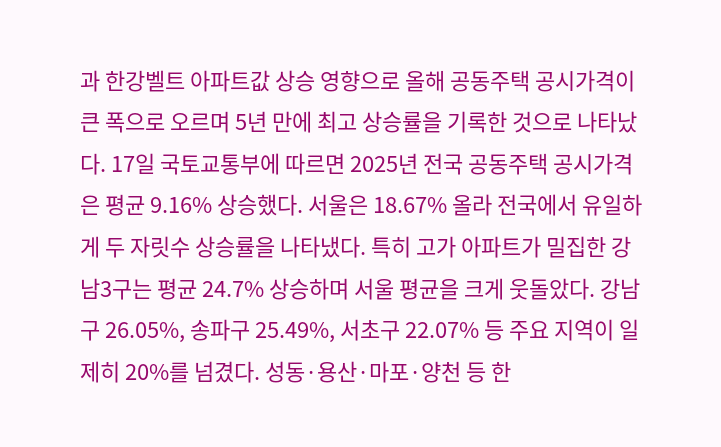과 한강벨트 아파트값 상승 영향으로 올해 공동주택 공시가격이 큰 폭으로 오르며 5년 만에 최고 상승률을 기록한 것으로 나타났다. 17일 국토교통부에 따르면 2025년 전국 공동주택 공시가격은 평균 9.16% 상승했다. 서울은 18.67% 올라 전국에서 유일하게 두 자릿수 상승률을 나타냈다. 특히 고가 아파트가 밀집한 강남3구는 평균 24.7% 상승하며 서울 평균을 크게 웃돌았다. 강남구 26.05%, 송파구 25.49%, 서초구 22.07% 등 주요 지역이 일제히 20%를 넘겼다. 성동·용산·마포·양천 등 한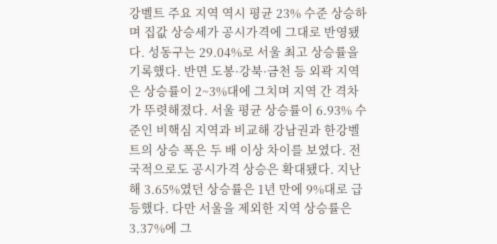강벨트 주요 지역 역시 평균 23% 수준 상승하며 집값 상승세가 공시가격에 그대로 반영됐다. 성동구는 29.04%로 서울 최고 상승률을 기록했다. 반면 도봉·강북·금천 등 외곽 지역은 상승률이 2~3%대에 그치며 지역 간 격차가 뚜렷해졌다. 서울 평균 상승률이 6.93% 수준인 비핵심 지역과 비교해 강남권과 한강벨트의 상승 폭은 두 배 이상 차이를 보였다. 전국적으로도 공시가격 상승은 확대됐다. 지난해 3.65%였던 상승률은 1년 만에 9%대로 급등했다. 다만 서울을 제외한 지역 상승률은 3.37%에 그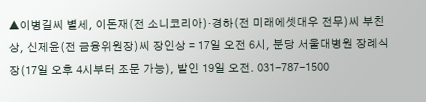▲이병길씨 별세, 이돈재(전 소니코리아)·경하(전 미래에셋대우 전무)씨 부친상, 신제윤(전 금융위원장)씨 장인상 = 17일 오전 6시, 분당 서울대병원 장례식장(17일 오후 4시부터 조문 가능), 발인 19일 오전. 031-787-1500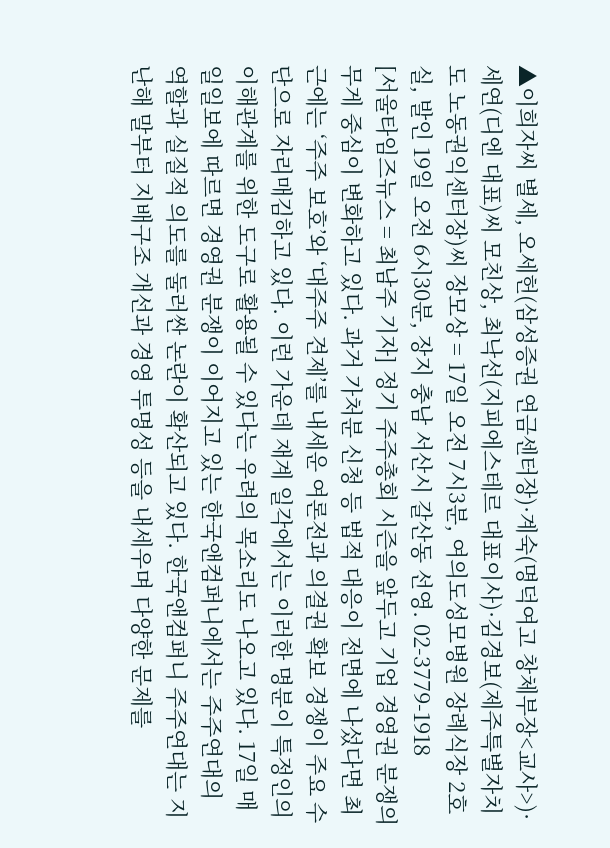▲이희자씨 별세, 오세헌(삼성증권 연금센터장)·계숙(명덕여고 창체부장<교사>)·세연(디엔 대표)씨 모친상, 최낙선(지피에스테르 대표이사)·김경보(제주특별자치도 노동권익센터장)씨 장모상 = 17일 오전 7시3분, 여의도성모병원 장례식장 2호실, 발인 19일 오전 6시30분, 장지 충남 서산시 갈산동 선영. 02-3779-1918
[서울타임즈뉴스 = 최남주 기자] 정기 주주총회 시즌을 앞두고 기업 경영권 분쟁의 무게 중심이 변화하고 있다. 과거 가처분 신청 등 법적 대응이 전면에 나섰다면 최근에는 ‘주주 보호’와 ‘대주주 견제’를 내세운 여론전과 의결권 확보 경쟁이 주요 수단으로 자리매김하고 있다. 이런 가운데 재계 일각에서는 이러한 명분이 특정인의 이해관계를 위한 도구로 활용될 수 있다는 우려의 목소리도 나오고 있다. 17일 매일일보에 따르면 경영권 분쟁이 이어지고 있는 한국앤컴퍼니에서는 주주연대의 역할과 실질적 의도를 둘러싼 논란이 확산되고 있다. 한국앤컴퍼니 주주연대는 지난해 말부터 지배구조 개선과 경영 투명성 등을 내세우며 다양한 문제를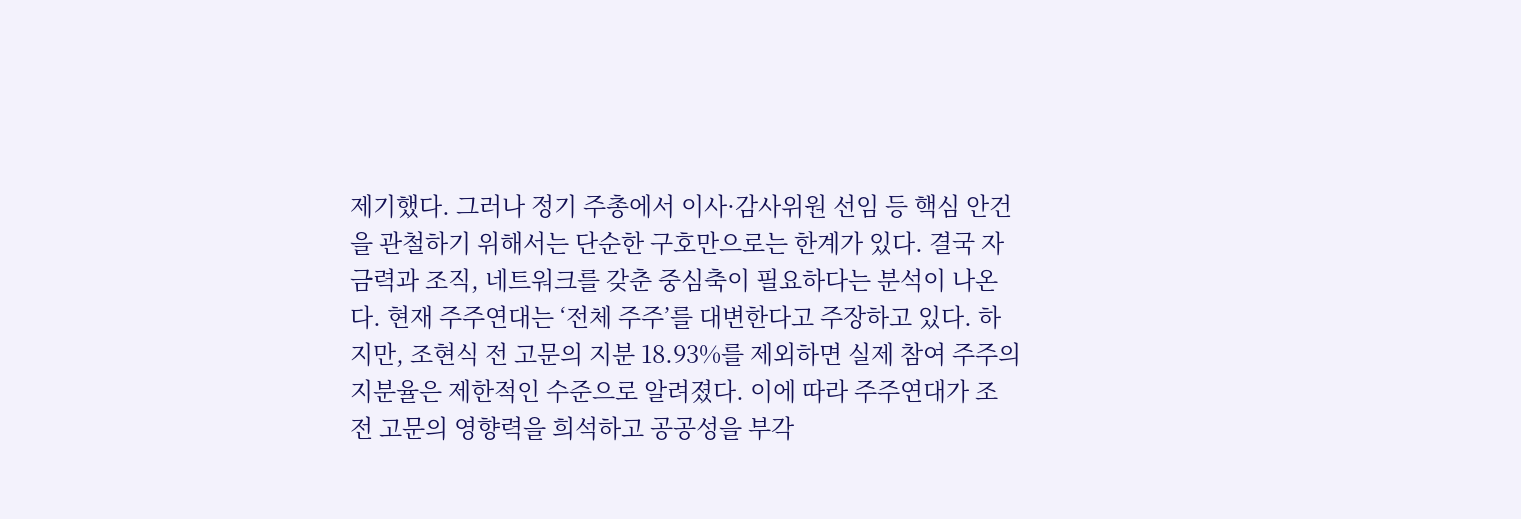제기했다. 그러나 정기 주총에서 이사·감사위원 선임 등 핵심 안건을 관철하기 위해서는 단순한 구호만으로는 한계가 있다. 결국 자금력과 조직, 네트워크를 갖춘 중심축이 필요하다는 분석이 나온다. 현재 주주연대는 ‘전체 주주’를 대변한다고 주장하고 있다. 하지만, 조현식 전 고문의 지분 18.93%를 제외하면 실제 참여 주주의 지분율은 제한적인 수준으로 알려졌다. 이에 따라 주주연대가 조 전 고문의 영향력을 희석하고 공공성을 부각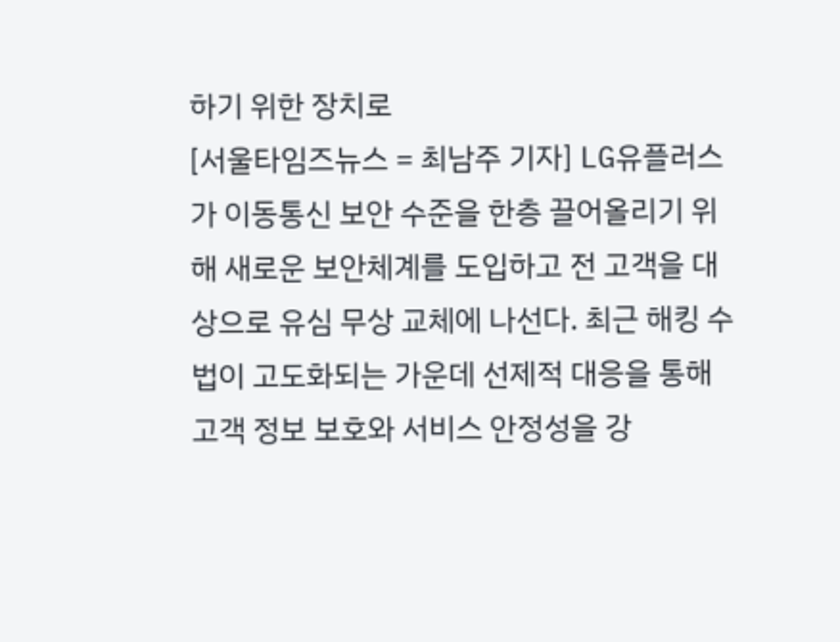하기 위한 장치로
[서울타임즈뉴스 = 최남주 기자] LG유플러스가 이동통신 보안 수준을 한층 끌어올리기 위해 새로운 보안체계를 도입하고 전 고객을 대상으로 유심 무상 교체에 나선다. 최근 해킹 수법이 고도화되는 가운데 선제적 대응을 통해 고객 정보 보호와 서비스 안정성을 강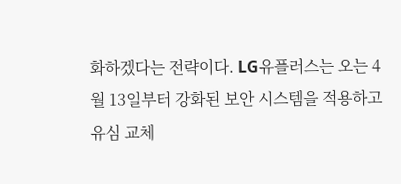화하겠다는 전략이다. LG유플러스는 오는 4월 13일부터 강화된 보안 시스템을 적용하고 유심 교체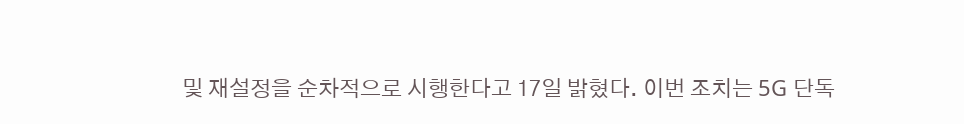및 재설정을 순차적으로 시행한다고 17일 밝혔다. 이번 조치는 5G 단독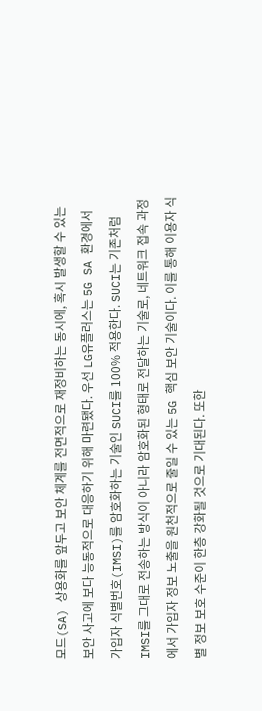모드(SA) 상용화를 앞두고 보안 체계를 전면적으로 재정비하는 동시에, 혹시 발생할 수 있는 보안 사고에 보다 능동적으로 대응하기 위해 마련됐다. 우선 LG유플러스는 5G SA 환경에서 가입자 식별번호(IMSI)를 암호화하는 기술인 SUCI를 100% 적용한다. SUCI는 기존처럼 IMSI를 그대로 전송하는 방식이 아니라 암호화된 형태로 전달하는 기술로, 네트워크 접속 과정에서 가입자 정보 노출을 원천적으로 줄일 수 있는 5G 핵심 보안 기술이다. 이를 통해 이용자 식별 정보 보호 수준이 한층 강화될 것으로 기대된다. 또한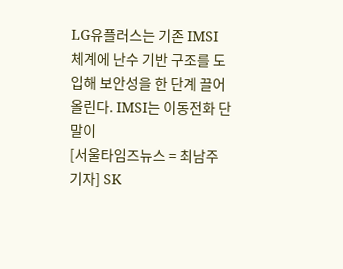LG유플러스는 기존 IMSI 체계에 난수 기반 구조를 도입해 보안성을 한 단계 끌어올린다. IMSI는 이동전화 단말이
[서울타임즈뉴스 = 최남주 기자] SK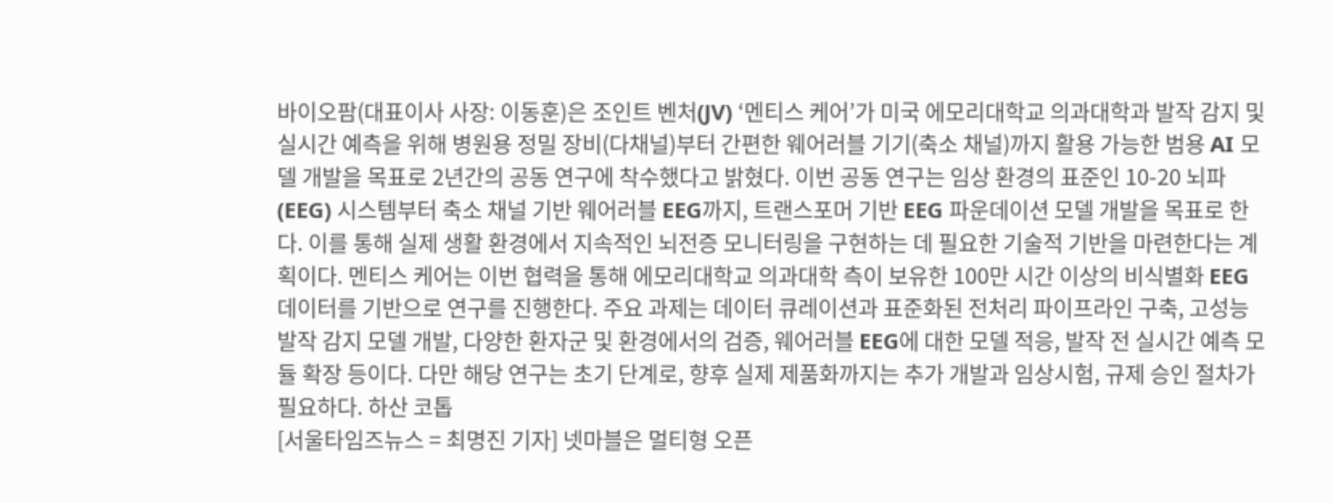바이오팜(대표이사 사장: 이동훈)은 조인트 벤처(JV) ‘멘티스 케어’가 미국 에모리대학교 의과대학과 발작 감지 및 실시간 예측을 위해 병원용 정밀 장비(다채널)부터 간편한 웨어러블 기기(축소 채널)까지 활용 가능한 범용 AI 모델 개발을 목표로 2년간의 공동 연구에 착수했다고 밝혔다. 이번 공동 연구는 임상 환경의 표준인 10-20 뇌파(EEG) 시스템부터 축소 채널 기반 웨어러블 EEG까지, 트랜스포머 기반 EEG 파운데이션 모델 개발을 목표로 한다. 이를 통해 실제 생활 환경에서 지속적인 뇌전증 모니터링을 구현하는 데 필요한 기술적 기반을 마련한다는 계획이다. 멘티스 케어는 이번 협력을 통해 에모리대학교 의과대학 측이 보유한 100만 시간 이상의 비식별화 EEG 데이터를 기반으로 연구를 진행한다. 주요 과제는 데이터 큐레이션과 표준화된 전처리 파이프라인 구축, 고성능 발작 감지 모델 개발, 다양한 환자군 및 환경에서의 검증, 웨어러블 EEG에 대한 모델 적응, 발작 전 실시간 예측 모듈 확장 등이다. 다만 해당 연구는 초기 단계로, 향후 실제 제품화까지는 추가 개발과 임상시험, 규제 승인 절차가 필요하다. 하산 코톱
[서울타임즈뉴스 = 최명진 기자] 넷마블은 멀티형 오픈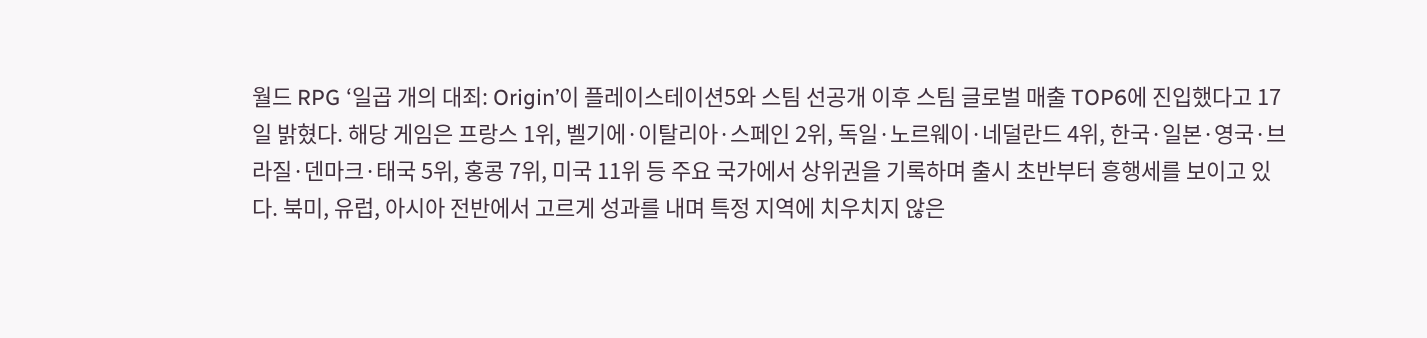월드 RPG ‘일곱 개의 대죄: Origin’이 플레이스테이션5와 스팀 선공개 이후 스팀 글로벌 매출 TOP6에 진입했다고 17일 밝혔다. 해당 게임은 프랑스 1위, 벨기에·이탈리아·스페인 2위, 독일·노르웨이·네덜란드 4위, 한국·일본·영국·브라질·덴마크·태국 5위, 홍콩 7위, 미국 11위 등 주요 국가에서 상위권을 기록하며 출시 초반부터 흥행세를 보이고 있다. 북미, 유럽, 아시아 전반에서 고르게 성과를 내며 특정 지역에 치우치지 않은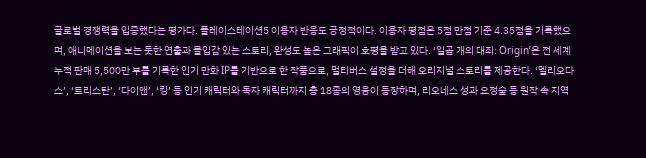글로벌 경쟁력을 입증했다는 평가다. 플레이스테이션5 이용자 반응도 긍정적이다. 이용자 평점은 5점 만점 기준 4.35점을 기록했으며, 애니메이션을 보는 듯한 연출과 몰입감 있는 스토리, 완성도 높은 그래픽이 호평을 받고 있다. ‘일곱 개의 대죄: Origin’은 전 세계 누적 판매 5,500만 부를 기록한 인기 만화 IP를 기반으로 한 작품으로, 멀티버스 설정을 더해 오리지널 스토리를 제공한다. ‘멜리오다스’, ‘트리스탄’, ‘다이앤’, ‘킹’ 등 인기 캐릭터와 독자 캐릭터까지 총 18종의 영웅이 등장하며, 리오네스 성과 요정숲 등 원작 속 지역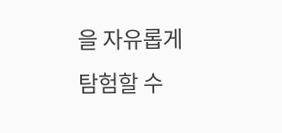을 자유롭게 탐험할 수